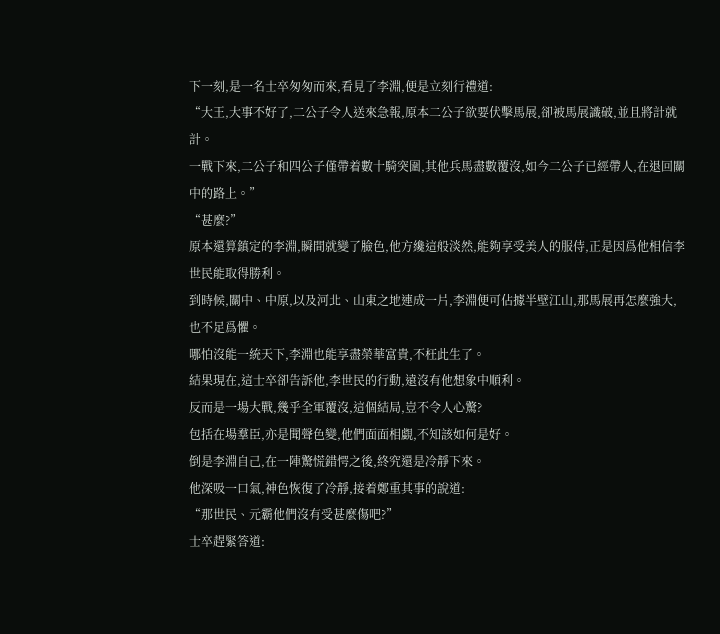下一刻,是一名士卒匆匆而來,看見了李淵,便是立刻行禮道:
“大王,大事不好了,二公子令人送來急報,原本二公子欲要伏擊馬展,卻被馬展識破,並且將計就計。
一戰下來,二公子和四公子僅帶着數十騎突圍,其他兵馬盡數覆沒,如今二公子已經帶人,在退回關中的路上。”
“甚麼?”
原本還算鎮定的李淵,瞬間就變了臉色,他方纔這般淡然,能夠享受美人的服侍,正是因爲他相信李世民能取得勝利。
到時候,關中、中原,以及河北、山東之地連成一片,李淵便可佔據半壁江山,那馬展再怎麼強大,也不足爲懼。
哪怕沒能一統天下,李淵也能享盡榮華富貴,不枉此生了。
結果現在,這士卒卻告訴他,李世民的行動,遠沒有他想象中順利。
反而是一場大戰,幾乎全軍覆沒,這個結局,豈不令人心驚?
包括在場羣臣,亦是聞聲色變,他們面面相覷,不知該如何是好。
倒是李淵自己,在一陣驚慌錯愕之後,終究還是冷靜下來。
他深吸一口氣,神色恢復了冷靜,接着鄭重其事的說道:
“那世民、元霸他們沒有受甚麼傷吧?”
士卒趕緊答道: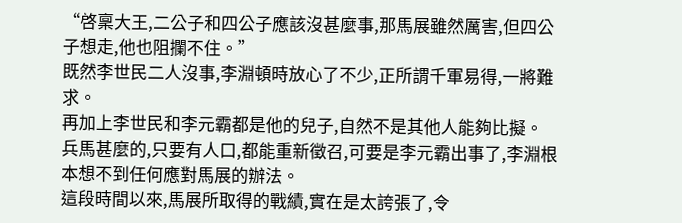“啓稟大王,二公子和四公子應該沒甚麼事,那馬展雖然厲害,但四公子想走,他也阻攔不住。”
既然李世民二人沒事,李淵頓時放心了不少,正所謂千軍易得,一將難求。
再加上李世民和李元霸都是他的兒子,自然不是其他人能夠比擬。
兵馬甚麼的,只要有人口,都能重新徵召,可要是李元霸出事了,李淵根本想不到任何應對馬展的辦法。
這段時間以來,馬展所取得的戰績,實在是太誇張了,令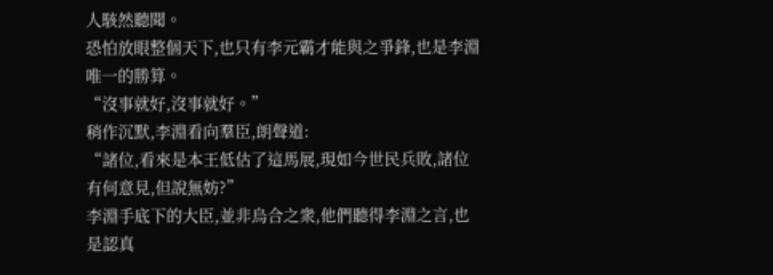人駭然聽聞。
恐怕放眼整個天下,也只有李元霸才能與之爭鋒,也是李淵唯一的勝算。
“沒事就好,沒事就好。”
稍作沉默,李淵看向羣臣,朗聲道:
“諸位,看來是本王低估了這馬展,現如今世民兵敗,諸位有何意見,但說無妨?”
李淵手底下的大臣,並非烏合之衆,他們聽得李淵之言,也是認真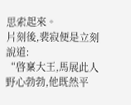思索起來。
片刻後,裴寂便是立刻說道:
“啓稟大王,馬展此人野心勃勃,他既然平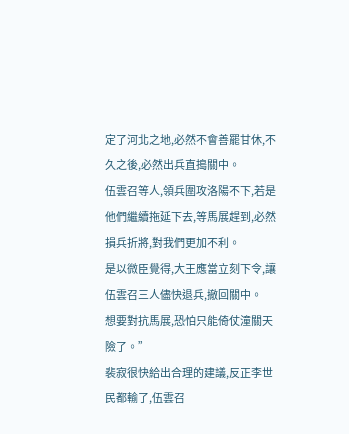定了河北之地,必然不會善罷甘休,不久之後,必然出兵直搗關中。
伍雲召等人,領兵圍攻洛陽不下,若是他們繼續拖延下去,等馬展趕到,必然損兵折將,對我們更加不利。
是以微臣覺得,大王應當立刻下令,讓伍雲召三人儘快退兵,撤回關中。
想要對抗馬展,恐怕只能倚仗潼關天險了。”
裴寂很快給出合理的建議,反正李世民都輸了,伍雲召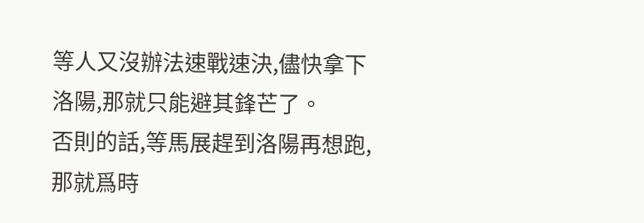等人又沒辦法速戰速決,儘快拿下洛陽,那就只能避其鋒芒了。
否則的話,等馬展趕到洛陽再想跑,那就爲時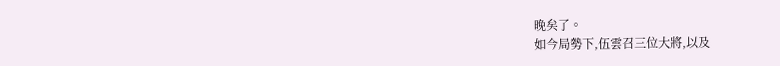晚矣了。
如今局勢下,伍雲召三位大將,以及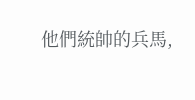他們統帥的兵馬,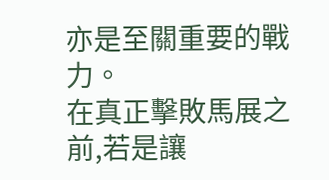亦是至關重要的戰力。
在真正擊敗馬展之前,若是讓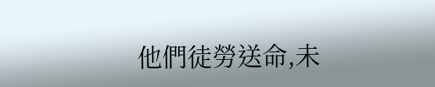他們徒勞送命,未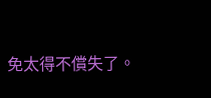免太得不償失了。